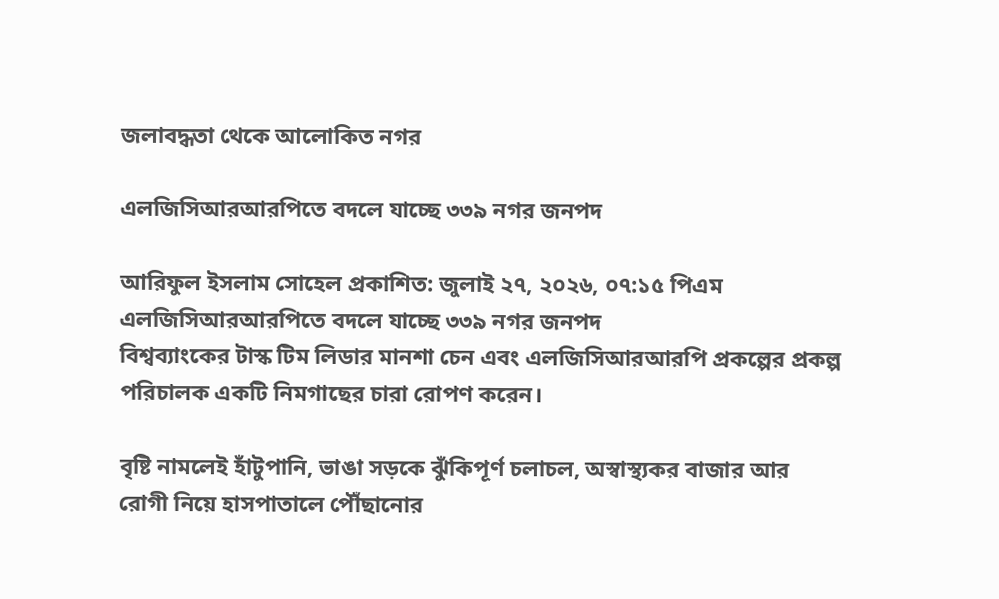জলাবদ্ধতা থেকে আলোকিত নগর

এলজিসিআরআরপিতে বদলে যাচ্ছে ৩৩৯ নগর জনপদ

আরিফুল ইসলাম সোহেল প্রকাশিত: জুলাই ২৭, ২০২৬, ০৭:১৫ পিএম
এলজিসিআরআরপিতে বদলে যাচ্ছে ৩৩৯ নগর জনপদ
বিশ্বব্যাংকের টাস্ক টিম লিডার মানশা চেন এবং এলজিসিআরআরপি প্রকল্পের প্রকল্প পরিচালক একটি নিমগাছের চারা রোপণ করেন।

বৃষ্টি নামলেই হাঁটুপানি, ভাঙা সড়কে ঝুঁকিপূর্ণ চলাচল, অস্বাস্থ্যকর বাজার আর রোগী নিয়ে হাসপাতালে পৌঁছানোর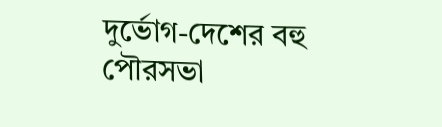দুর্ভোগ-দেশের বহু পৌরসভা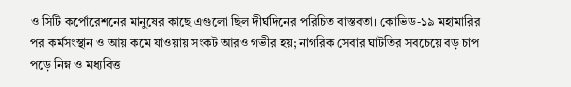ও সিটি কর্পোরেশনের মানুষের কাছে এগুলো ছিল দীর্ঘদিনের পরিচিত বাস্তবতা। কোভিড-১৯ মহামারির পর কর্মসংস্থান ও আয় কমে যাওয়ায় সংকট আরও গভীর হয়; নাগরিক সেবার ঘাটতির সবচেয়ে বড় চাপ পড়ে নিম্ন ও মধ্যবিত্ত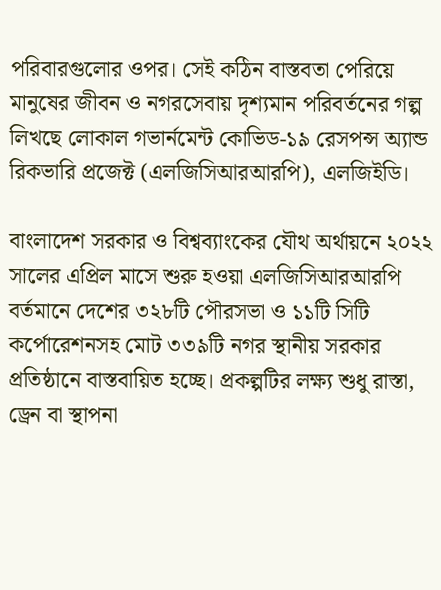পরিবারগুলোর ওপর। সেই কঠিন বাস্তবতা পেরিয়ে মানুষের জীবন ও নগরসেবায় দৃশ্যমান পরিবর্তনের গল্প লিখছে লোকাল গভার্নমেন্ট কোভিড-১৯ রেসপন্স অ্যান্ড রিকভারি প্রজেক্ট (এলজিসিআরআরপি), এলজিইডি।

বাংলাদেশ সরকার ও বিশ্বব্যাংকের যৌথ অর্থায়নে ২০২২ সালের এপ্রিল মাসে শুরু হওয়া এলজিসিআরআরপি বর্তমানে দেশের ৩২৮টি পৌরসভা ও ১১টি সিটি কর্পোরেশনসহ মোট ৩৩৯টি নগর স্থানীয় সরকার প্রতিষ্ঠানে বাস্তবায়িত হচ্ছে। প্রকল্পটির লক্ষ্য শুধু রাস্তা, ড্রেন বা স্থাপনা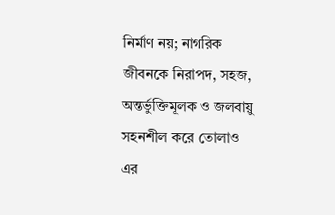নির্মাণ নয়; নাগরিক জীবনকে নিরাপদ, সহজ, অন্তর্ভুক্তিমূলক ও জলবায়ু সহনশীল করে তোলাও এর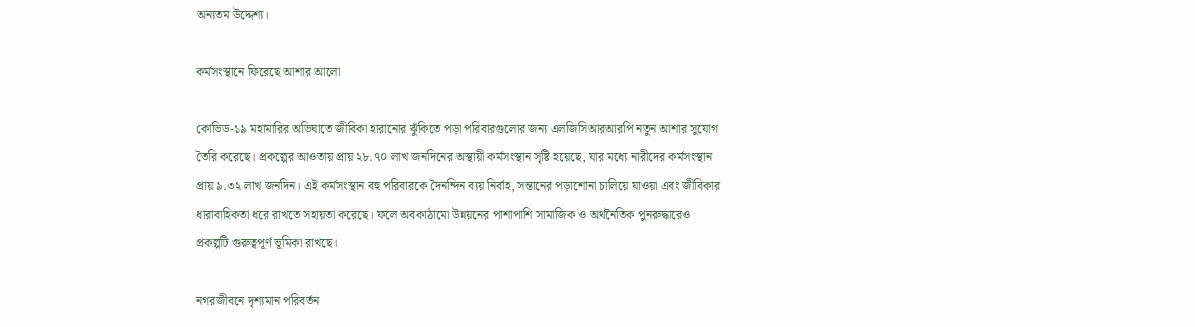অন্যতম উদ্দেশ্য।

কর্মসংস্থানে ফিরেছে আশার আলো

কোভিড-১৯ মহামারির অভিঘাতে জীবিকা হারানোর ঝুঁকিতে পড়া পরিবারগুলোর জন্য এলজিসিআরআরপি নতুন আশার সুযোগ তৈরি করেছে। প্রকল্পের আওতায় প্রায় ২৮.৭০ লাখ জনদিনের অস্থায়ী কর্মসংস্থান সৃষ্টি হয়েছে, যার মধ্যে নারীদের কর্মসংস্থান প্রায় ৯.৩২ লাখ জনদিন। এই কর্মসংস্থান বহু পরিবারকে দৈনন্দিন ব্যয় নির্বাহ, সন্তানের পড়াশোনা চালিয়ে যাওয়া এবং জীবিকার ধারাবাহিকতা ধরে রাখতে সহায়তা করেছে। ফলে অবকাঠামো উন্নয়নের পাশাপাশি সামাজিক ও অর্থনৈতিক পুনরুদ্ধারেও প্রকল্পটি গুরুত্বপূর্ণ ভূমিকা রাখছে।

নগরজীবনে দৃশ্যমান পরিবর্তন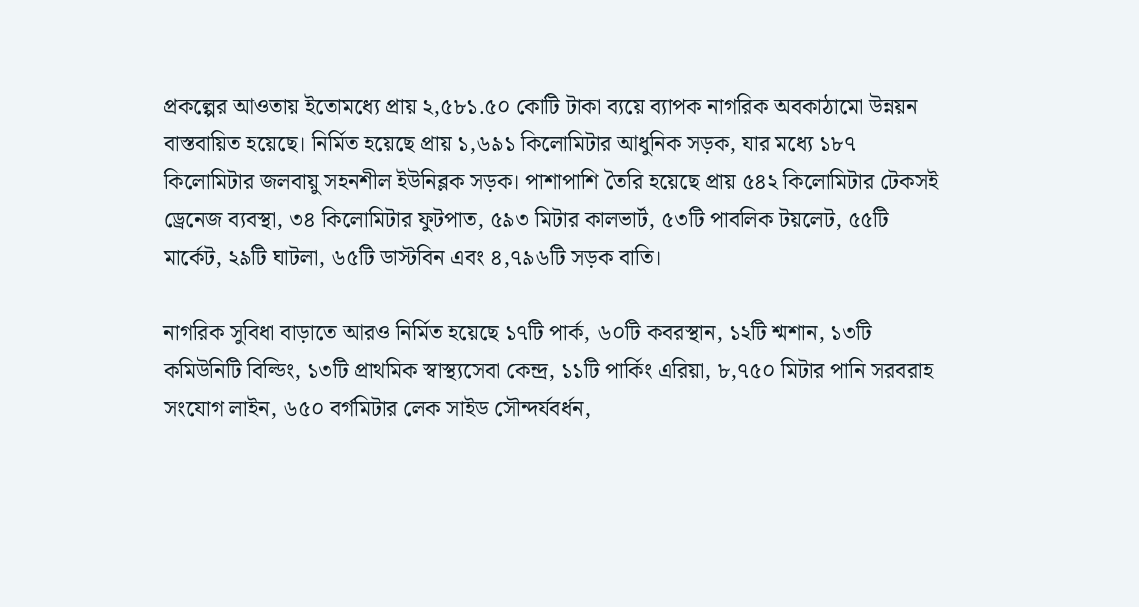প্রকল্পের আওতায় ইতোমধ্যে প্রায় ২,৫৮১.৫০ কোটি টাকা ব্যয়ে ব্যাপক নাগরিক অবকাঠামো উন্নয়ন বাস্তবায়িত হয়েছে। নির্মিত হয়েছে প্রায় ১,৬৯১ কিলোমিটার আধুনিক সড়ক, যার মধ্যে ১৮৭ কিলোমিটার জলবায়ু সহনশীল ইউনিব্লক সড়ক। পাশাপাশি তৈরি হয়েছে প্রায় ৫৪২ কিলোমিটার টেকসই ড্রেনেজ ব্যবস্থা, ৩৪ কিলোমিটার ফুটপাত, ৫৯৩ মিটার কালভার্ট, ৫৩টি পাবলিক টয়লেট, ৫৫টি মার্কেট, ২৯টি ঘাটলা, ৬৫টি ডাস্টবিন এবং ৪,৭৯৬টি সড়ক বাতি।

নাগরিক সুবিধা বাড়াতে আরও নির্মিত হয়েছে ১৭টি পার্ক, ৬০টি কবরস্থান, ১২টি শ্মশান, ১৩টি কমিউনিটি বিল্ডিং, ১৩টি প্রাথমিক স্বাস্থ্যসেবা কেন্দ্র, ১১টি পার্কিং এরিয়া, ৮,৭৫০ মিটার পানি সরবরাহ সংযোগ লাইন, ৬৫০ বর্গমিটার লেক সাইড সৌন্দর্যবর্ধন,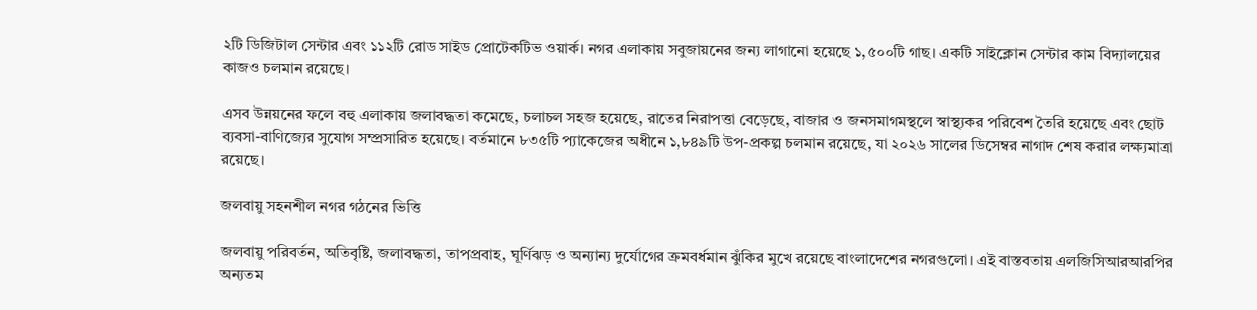২টি ডিজিটাল সেন্টার এবং ১১২টি রোড সাইড প্রোটেকটিভ ওয়ার্ক। নগর এলাকায় সবুজায়নের জন্য লাগানো হয়েছে ১,৫০০টি গাছ। একটি সাইক্লোন সেন্টার কাম বিদ্যালয়ের কাজও চলমান রয়েছে।

এসব উন্নয়নের ফলে বহু এলাকায় জলাবদ্ধতা কমেছে, চলাচল সহজ হয়েছে, রাতের নিরাপত্তা বেড়েছে, বাজার ও জনসমাগমস্থলে স্বাস্থ্যকর পরিবেশ তৈরি হয়েছে এবং ছোট ব্যবসা-বাণিজ্যের সুযোগ সম্প্রসারিত হয়েছে। বর্তমানে ৮৩৫টি প্যাকেজের অধীনে ১,৮৪৯টি উপ-প্রকল্প চলমান রয়েছে, যা ২০২৬ সালের ডিসেম্বর নাগাদ শেষ করার লক্ষ্যমাত্রা রয়েছে।

জলবায়ু সহনশীল নগর গঠনের ভিত্তি

জলবায়ু পরিবর্তন, অতিবৃষ্টি, জলাবদ্ধতা, তাপপ্রবাহ, ঘূর্ণিঝড় ও অন্যান্য দুর্যোগের ক্রমবর্ধমান ঝুঁকির মুখে রয়েছে বাংলাদেশের নগরগুলো। এই বাস্তবতায় এলজিসিআরআরপির অন্যতম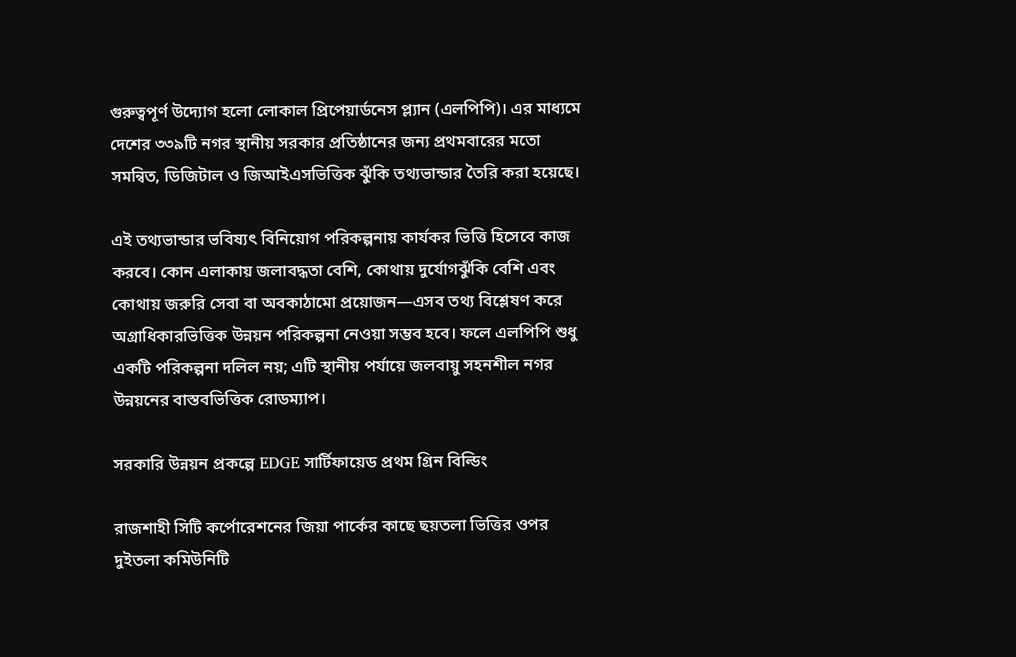গুরুত্বপূর্ণ উদ্যোগ হলো লোকাল প্রিপেয়ার্ডনেস প্ল্যান (এলপিপি)। এর মাধ্যমে দেশের ৩৩৯টি নগর স্থানীয় সরকার প্রতিষ্ঠানের জন্য প্রথমবারের মতো সমন্বিত, ডিজিটাল ও জিআইএসভিত্তিক ঝুঁকি তথ্যভান্ডার তৈরি করা হয়েছে।

এই তথ্যভান্ডার ভবিষ্যৎ বিনিয়োগ পরিকল্পনায় কার্যকর ভিত্তি হিসেবে কাজ করবে। কোন এলাকায় জলাবদ্ধতা বেশি, কোথায় দুর্যোগঝুঁকি বেশি এবং কোথায় জরুরি সেবা বা অবকাঠামো প্রয়োজন—এসব তথ্য বিশ্লেষণ করে অগ্রাধিকারভিত্তিক উন্নয়ন পরিকল্পনা নেওয়া সম্ভব হবে। ফলে এলপিপি শুধু একটি পরিকল্পনা দলিল নয়; এটি স্থানীয় পর্যায়ে জলবায়ু সহনশীল নগর উন্নয়নের বাস্তবভিত্তিক রোডম্যাপ।

সরকারি উন্নয়ন প্রকল্পে EDGE সার্টিফায়েড প্রথম গ্রিন বিল্ডিং

রাজশাহী সিটি কর্পোরেশনের জিয়া পার্কের কাছে ছয়তলা ভিত্তির ওপর দুইতলা কমিউনিটি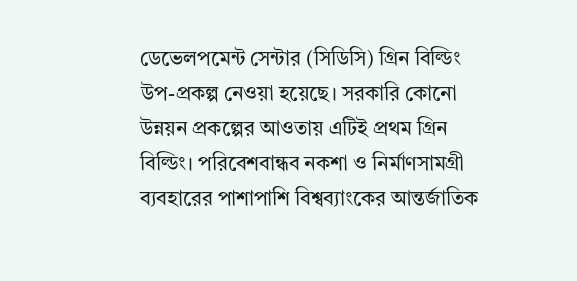ডেভেলপমেন্ট সেন্টার (সিডিসি) গ্রিন বিল্ডিং উপ-প্রকল্প নেওয়া হয়েছে। সরকারি কোনো উন্নয়ন প্রকল্পের আওতায় এটিই প্রথম গ্রিন বিল্ডিং। পরিবেশবান্ধব নকশা ও নির্মাণসামগ্রী ব্যবহারের পাশাপাশি বিশ্বব্যাংকের আন্তর্জাতিক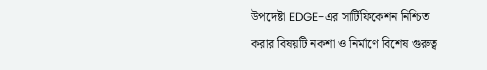উপদেষ্টা EDGE-এর সার্টিফিকেশন নিশ্চিত করার বিষয়টি নকশা ও নির্মাণে বিশেষ গুরুত্ব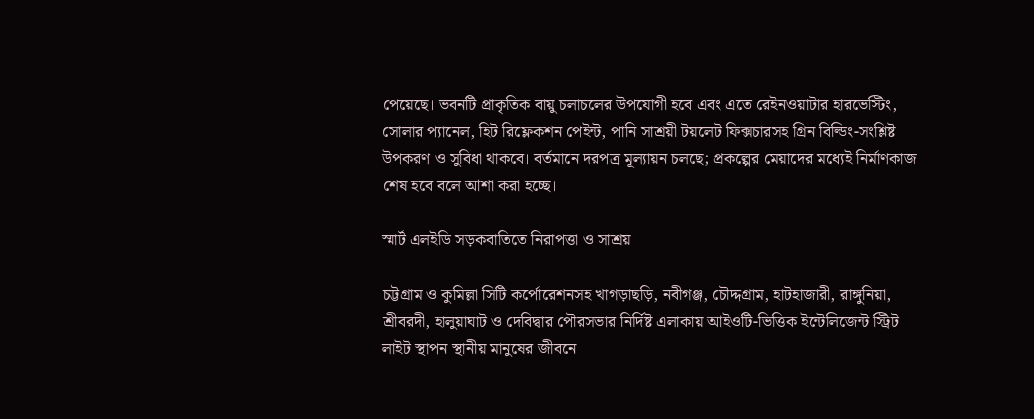পেয়েছে। ভবনটি প্রাকৃতিক বায়ু চলাচলের উপযোগী হবে এবং এতে রেইনওয়াটার হারভেস্টিং, সোলার প্যানেল, হিট রিফ্লেকশন পেইন্ট, পানি সাশ্রয়ী টয়লেট ফিক্সচারসহ গ্রিন বিল্ডিং-সংশ্লিষ্ট উপকরণ ও সুবিধা থাকবে। বর্তমানে দরপত্র মূল্যায়ন চলছে; প্রকল্পের মেয়াদের মধ্যেই নির্মাণকাজ শেষ হবে বলে আশা করা হচ্ছে।

স্মার্ট এলইডি সড়কবাতিতে নিরাপত্তা ও সাশ্রয়

চট্টগ্রাম ও কুমিল্লা সিটি কর্পোরেশনসহ খাগড়াছড়ি, নবীগঞ্জ, চৌদ্দগ্রাম, হাটহাজারী, রাঙ্গুনিয়া, শ্রীবরদী, হালুয়াঘাট ও দেবিদ্বার পৌরসভার নির্দিষ্ট এলাকায় আইওটি-ভিত্তিক ইন্টেলিজেন্ট স্ট্রিট লাইট স্থাপন স্থানীয় মানুষের জীবনে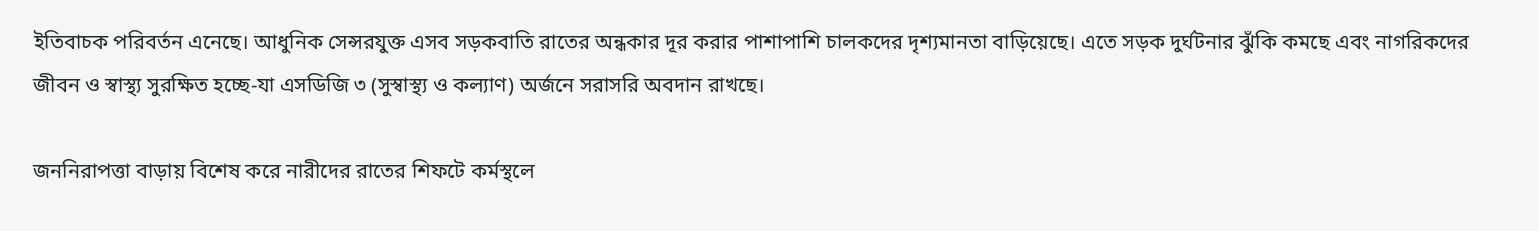ইতিবাচক পরিবর্তন এনেছে। আধুনিক সেন্সরযুক্ত এসব সড়কবাতি রাতের অন্ধকার দূর করার পাশাপাশি চালকদের দৃশ্যমানতা বাড়িয়েছে। এতে সড়ক দুর্ঘটনার ঝুঁকি কমছে এবং নাগরিকদের জীবন ও স্বাস্থ্য সুরক্ষিত হচ্ছে-যা এসডিজি ৩ (সুস্বাস্থ্য ও কল্যাণ) অর্জনে সরাসরি অবদান রাখছে।

জননিরাপত্তা বাড়ায় বিশেষ করে নারীদের রাতের শিফটে কর্মস্থলে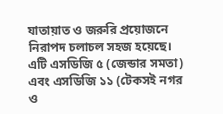যাতায়াত ও জরুরি প্রয়োজনে নিরাপদ চলাচল সহজ হয়েছে। এটি এসডিজি ৫ (জেন্ডার সমতা) এবং এসডিজি ১১ (টেকসই নগর ও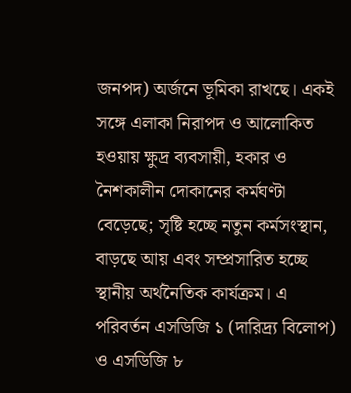জনপদ) অর্জনে ভূমিকা রাখছে। একই সঙ্গে এলাকা নিরাপদ ও আলোকিত হওয়ায় ক্ষুদ্র ব্যবসায়ী, হকার ও নৈশকালীন দোকানের কর্মঘণ্টা বেড়েছে; সৃষ্টি হচ্ছে নতুন কর্মসংস্থান, বাড়ছে আয় এবং সম্প্রসারিত হচ্ছে স্থানীয় অর্থনৈতিক কার্যক্রম। এ পরিবর্তন এসডিজি ১ (দারিদ্র্য বিলোপ) ও এসডিজি ৮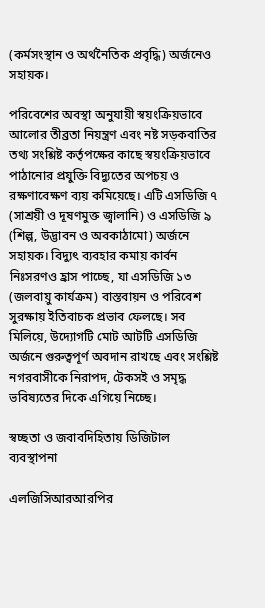(কর্মসংস্থান ও অর্থনৈতিক প্রবৃদ্ধি) অর্জনেও সহায়ক।

পরিবেশের অবস্থা অনুযায়ী স্বয়ংক্রিয়ভাবে আলোর তীব্রতা নিয়ন্ত্রণ এবং নষ্ট সড়কবাতির তথ্য সংশ্লিষ্ট কর্তৃপক্ষের কাছে স্বয়ংক্রিয়ভাবে পাঠানোর প্রযুক্তি বিদ্যুতের অপচয় ও রক্ষণাবেক্ষণ ব্যয় কমিয়েছে। এটি এসডিজি ৭ (সাশ্রয়ী ও দূষণমুক্ত জ্বালানি) ও এসডিজি ৯ (শিল্প, উদ্ভাবন ও অবকাঠামো) অর্জনে সহায়ক। বিদ্যুৎ ব্যবহার কমায় কার্বন নিঃসরণও হ্রাস পাচ্ছে, যা এসডিজি ১৩ (জলবায়ু কার্যক্রম) বাস্তবায়ন ও পরিবেশ সুরক্ষায় ইতিবাচক প্রভাব ফেলছে। সব মিলিয়ে, উদ্যোগটি মোট আটটি এসডিজি অর্জনে গুরুত্বপূর্ণ অবদান রাখছে এবং সংশ্লিষ্ট নগরবাসীকে নিরাপদ, টেকসই ও সমৃদ্ধ ভবিষ্যতের দিকে এগিয়ে নিচ্ছে।

স্বচ্ছতা ও জবাবদিহিতায় ডিজিটাল ব্যবস্থাপনা

এলজিসিআরআরপির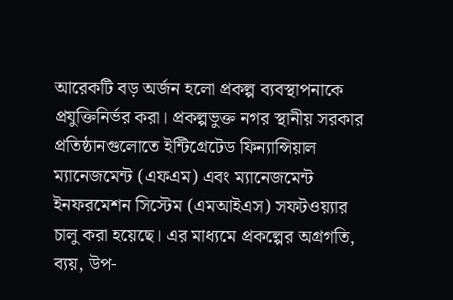আরেকটি বড় অর্জন হলো প্রকল্প ব্যবস্থাপনাকে প্রযুক্তিনির্ভর করা। প্রকল্পভুক্ত নগর স্থানীয় সরকার প্রতিষ্ঠানগুলোতে ইন্টিগ্রেটেড ফিন্যান্সিয়াল ম্যানেজমেন্ট (এফএম) এবং ম্যানেজমেন্ট ইনফরমেশন সিস্টেম (এমআইএস) সফটওয়্যার চালু করা হয়েছে। এর মাধ্যমে প্রকল্পের অগ্রগতি, ব্যয়, উপ-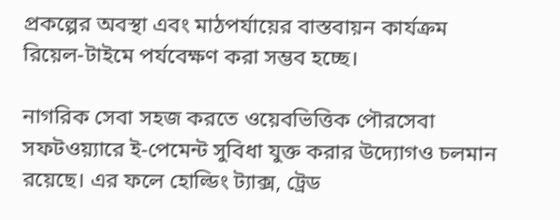প্রকল্পের অবস্থা এবং মাঠপর্যায়ের বাস্তবায়ন কার্যক্রম রিয়েল-টাইমে পর্যবেক্ষণ করা সম্ভব হচ্ছে।

নাগরিক সেবা সহজ করতে ওয়েবভিত্তিক পৌরসেবা সফটওয়্যারে ই-পেমেন্ট সুবিধা যুক্ত করার উদ্যোগও চলমান রয়েছে। এর ফলে হোল্ডিং ট্যাক্স, ট্রেড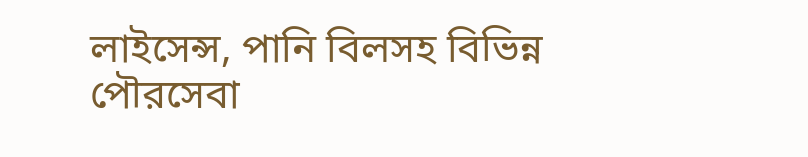লাইসেন্স, পানি বিলসহ বিভিন্ন পৌরসেবা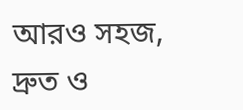আরও সহজ, দ্রুত ও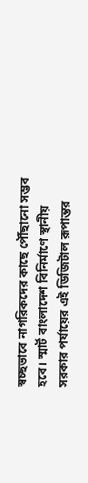স্বচ্ছভাবে নাগরিকদের কাছে পৌঁছানো সম্ভব হবে। স্মার্ট বাংলাদেশ বিনির্মাণে স্থানীয় সরকার পর্যায়ের এই ডিজিটাল রূপান্তর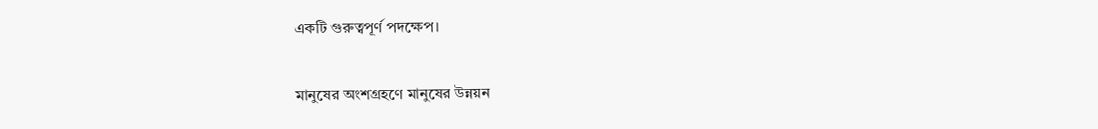একটি গুরুত্বপূর্ণ পদক্ষেপ।

মানুষের অংশগ্রহণে মানুষের উন্নয়ন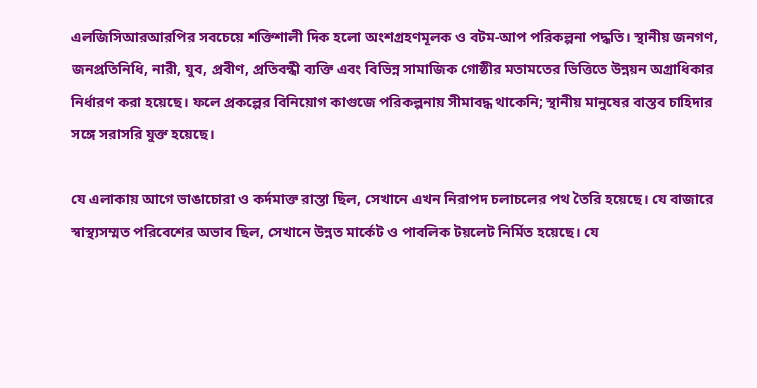এলজিসিআরআরপির সবচেয়ে শক্তিশালী দিক হলো অংশগ্রহণমূলক ও বটম-আপ পরিকল্পনা পদ্ধতি। স্থানীয় জনগণ, জনপ্রতিনিধি, নারী, যুব, প্রবীণ, প্রতিবন্ধী ব্যক্তি এবং বিভিন্ন সামাজিক গোষ্ঠীর মতামতের ভিত্তিতে উন্নয়ন অগ্রাধিকার নির্ধারণ করা হয়েছে। ফলে প্রকল্পের বিনিয়োগ কাগুজে পরিকল্পনায় সীমাবদ্ধ থাকেনি; স্থানীয় মানুষের বাস্তব চাহিদার সঙ্গে সরাসরি যুক্ত হয়েছে।

যে এলাকায় আগে ভাঙাচোরা ও কর্দমাক্ত রাস্তা ছিল, সেখানে এখন নিরাপদ চলাচলের পথ তৈরি হয়েছে। যে বাজারে স্বাস্থ্যসম্মত পরিবেশের অভাব ছিল, সেখানে উন্নত মার্কেট ও পাবলিক টয়লেট নির্মিত হয়েছে। যে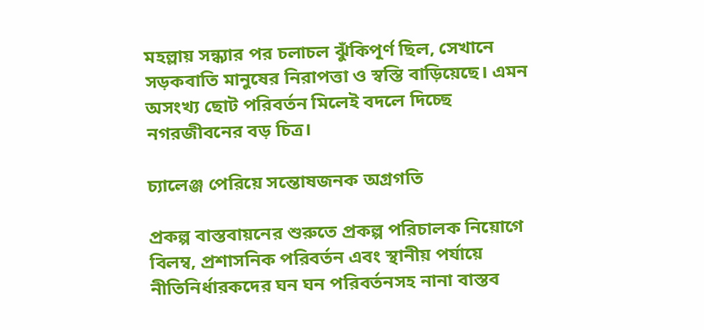মহল্লায় সন্ধ্যার পর চলাচল ঝুঁকিপূর্ণ ছিল, সেখানে সড়কবাতি মানুষের নিরাপত্তা ও স্বস্তি বাড়িয়েছে। এমন অসংখ্য ছোট পরিবর্তন মিলেই বদলে দিচ্ছে নগরজীবনের বড় চিত্র।

চ্যালেঞ্জ পেরিয়ে সন্তোষজনক অগ্রগতি

প্রকল্প বাস্তবায়নের শুরুতে প্রকল্প পরিচালক নিয়োগে বিলম্ব, প্রশাসনিক পরিবর্তন এবং স্থানীয় পর্যায়ে নীতিনির্ধারকদের ঘন ঘন পরিবর্তনসহ নানা বাস্তব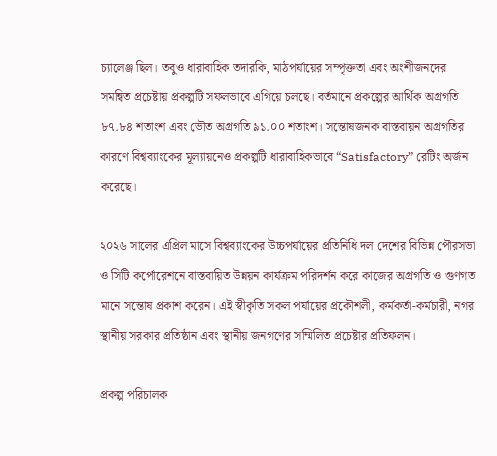চ্যালেঞ্জ ছিল। তবুও ধারাবাহিক তদারকি, মাঠপর্যায়ের সম্পৃক্ততা এবং অংশীজনদের সমন্বিত প্রচেষ্টায় প্রকল্পটি সফলভাবে এগিয়ে চলছে। বর্তমানে প্রকল্পের আর্থিক অগ্রগতি ৮৭.৮৪ শতাংশ এবং ভৌত অগ্রগতি ৯১.০০ শতাংশ। সন্তোষজনক বাস্তবায়ন অগ্রগতির কারণে বিশ্বব্যাংকের মূল্যায়নেও প্রকল্পটি ধারাবাহিকভাবে “Satisfactory” রেটিং অর্জন করেছে।

২০২৬ সালের এপ্রিল মাসে বিশ্বব্যাংকের উচ্চপর্যায়ের প্রতিনিধি দল দেশের বিভিন্ন পৌরসভা ও সিটি কর্পোরেশনে বাস্তবায়িত উন্নয়ন কার্যক্রম পরিদর্শন করে কাজের অগ্রগতি ও গুণগত মানে সন্তোষ প্রকাশ করেন। এই স্বীকৃতি সকল পর্যায়ের প্রকৌশলী, কর্মকর্তা-কর্মচারী, নগর স্থানীয় সরকার প্রতিষ্ঠান এবং স্থানীয় জনগণের সম্মিলিত প্রচেষ্টার প্রতিফলন।

প্রকল্প পরিচালক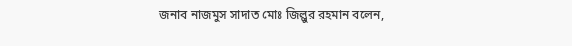জনাব নাজমুস সাদাত মোঃ জিল্লুর রহমান বলেন,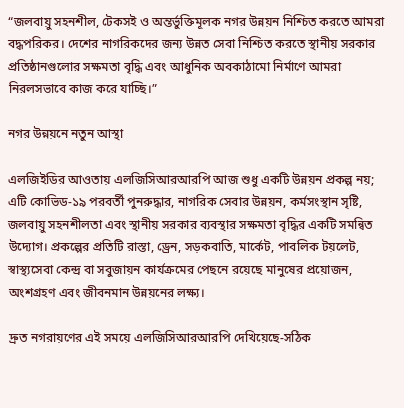“জলবায়ু সহনশীল, টেকসই ও অন্তর্ভুক্তিমূলক নগর উন্নয়ন নিশ্চিত করতে আমরা বদ্ধপরিকর। দেশের নাগরিকদের জন্য উন্নত সেবা নিশ্চিত করতে স্থানীয় সরকার প্রতিষ্ঠানগুলোর সক্ষমতা বৃদ্ধি এবং আধুনিক অবকাঠামো নির্মাণে আমরা নিরলসভাবে কাজ করে যাচ্ছি।”

নগর উন্নয়নে নতুন আস্থা

এলজিইডির আওতায় এলজিসিআরআরপি আজ শুধু একটি উন্নয়ন প্রকল্প নয়; এটি কোভিড-১৯ পরবর্তী পুনরুদ্ধার, নাগরিক সেবার উন্নয়ন, কর্মসংস্থান সৃষ্টি, জলবায়ু সহনশীলতা এবং স্থানীয় সরকার ব্যবস্থার সক্ষমতা বৃদ্ধির একটি সমন্বিত উদ্যোগ। প্রকল্পের প্রতিটি রাস্তা, ড্রেন, সড়কবাতি, মার্কেট, পাবলিক টয়লেট, স্বাস্থ্যসেবা কেন্দ্র বা সবুজায়ন কার্যক্রমের পেছনে রয়েছে মানুষের প্রয়োজন, অংশগ্রহণ এবং জীবনমান উন্নয়নের লক্ষ্য।

দ্রুত নগরায়ণের এই সময়ে এলজিসিআরআরপি দেখিয়েছে-সঠিক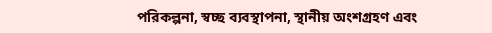পরিকল্পনা, স্বচ্ছ ব্যবস্থাপনা, স্থানীয় অংশগ্রহণ এবং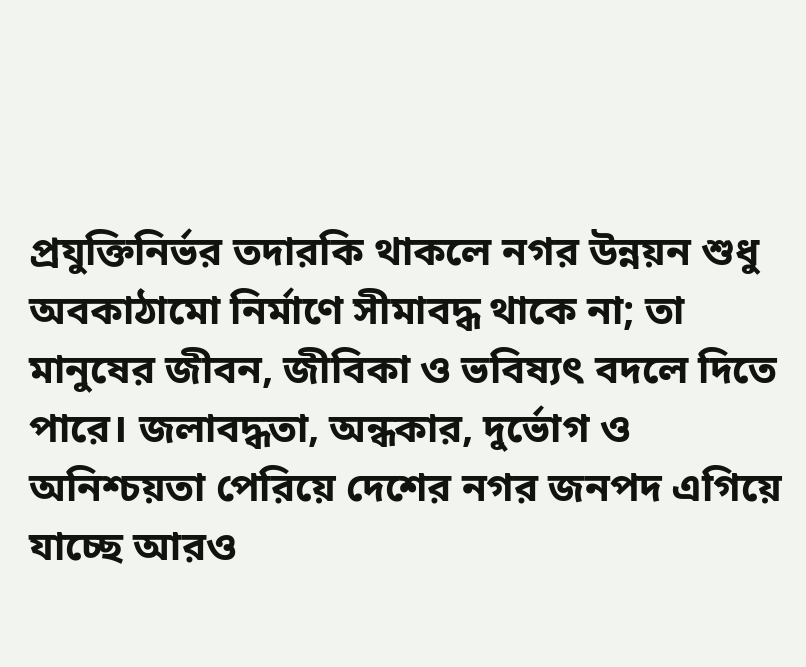প্রযুক্তিনির্ভর তদারকি থাকলে নগর উন্নয়ন শুধু অবকাঠামো নির্মাণে সীমাবদ্ধ থাকে না; তা মানুষের জীবন, জীবিকা ও ভবিষ্যৎ বদলে দিতে পারে। জলাবদ্ধতা, অন্ধকার, দুর্ভোগ ও অনিশ্চয়তা পেরিয়ে দেশের নগর জনপদ এগিয়ে যাচ্ছে আরও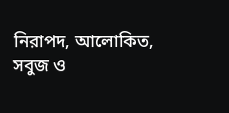নিরাপদ, আলোকিত, সবুজ ও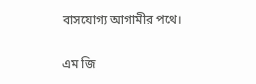বাসযোগ্য আগামীর পথে।

এম জি